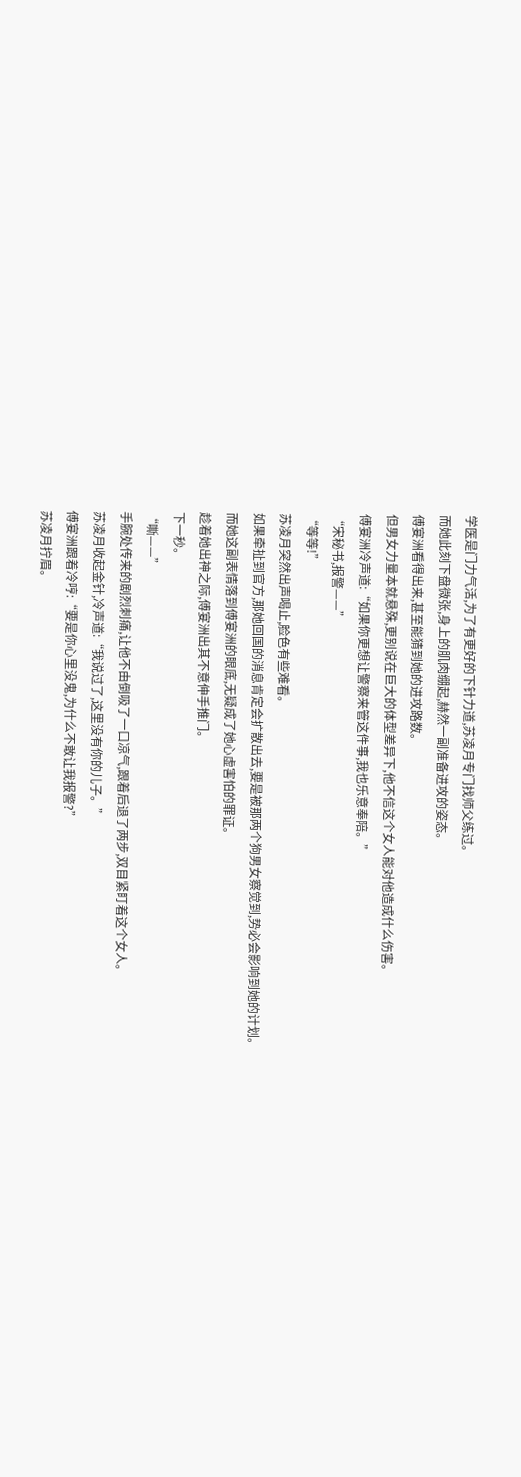学医是门力气活,为了有更好的下针力道,苏凌月专门找师父练过。
而她此刻下盘微张,身上的肌肉绷起,赫然一副准备进攻的姿态。
傅宴洲看得出来,甚至能猜到她的进攻路数。
但男女力量本就悬殊,更别说在巨大的体型差异下,他不信这个女人能对他造成什么伤害。
傅宴洲冷声道:“如果你更想让警察来管这件事,我也乐意奉陪。”
“宋秘书,报警——”
“等等!”
苏凌月突然出声喝止,脸色有些难看。
如果牵扯到官方,那她回国的消息肯定会扩散出去,要是被那两个狗男女察觉到,势必会影响到她的计划。
而她这副表情落到傅宴洲的眼底,无疑成了她心虚害怕的罪证。
趁着她出神之际,傅宴洲出其不意伸手推门。
下一秒。
“嘶——”
手腕处传来的剧烈刺痛,让他不由倒吸了一口凉气,跟着后退了两步,双目紧盯着这个女人。
苏凌月收起金针,冷声道:“我说过了,这里没有你的儿子。”
傅宴洲跟着冷哼:“要是你心里没鬼,为什么不敢让我报警?”
苏凌月拧眉。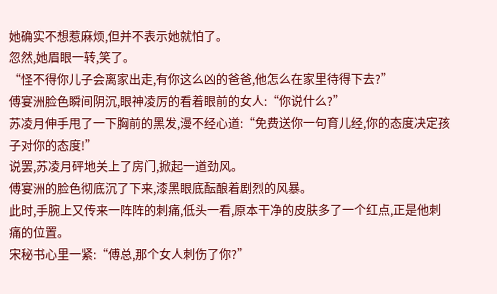她确实不想惹麻烦,但并不表示她就怕了。
忽然,她眉眼一转,笑了。
“怪不得你儿子会离家出走,有你这么凶的爸爸,他怎么在家里待得下去?”
傅宴洲脸色瞬间阴沉,眼神凌厉的看着眼前的女人:“你说什么?”
苏凌月伸手甩了一下胸前的黑发,漫不经心道:“免费送你一句育儿经,你的态度决定孩子对你的态度!”
说罢,苏凌月砰地关上了房门,掀起一道劲风。
傅宴洲的脸色彻底沉了下来,漆黑眼底酝酿着剧烈的风暴。
此时,手腕上又传来一阵阵的刺痛,低头一看,原本干净的皮肤多了一个红点,正是他刺痛的位置。
宋秘书心里一紧:“傅总,那个女人刺伤了你?”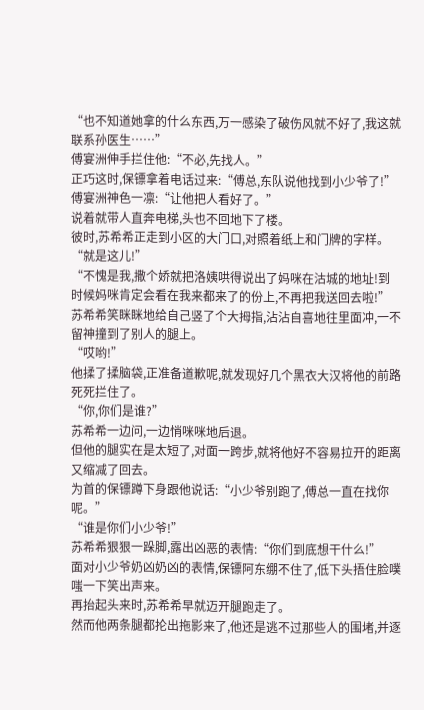“也不知道她拿的什么东西,万一感染了破伤风就不好了,我这就联系孙医生……”
傅宴洲伸手拦住他:“不必,先找人。”
正巧这时,保镖拿着电话过来:“傅总,东队说他找到小少爷了!”
傅宴洲神色一凛:“让他把人看好了。”
说着就带人直奔电梯,头也不回地下了楼。
彼时,苏希希正走到小区的大门口,对照着纸上和门牌的字样。
“就是这儿!”
“不愧是我,撒个娇就把洛姨哄得说出了妈咪在沽城的地址!到时候妈咪肯定会看在我来都来了的份上,不再把我送回去啦!”
苏希希笑眯眯地给自己竖了个大拇指,沾沾自喜地往里面冲,一不留神撞到了别人的腿上。
“哎哟!”
他揉了揉脑袋,正准备道歉呢,就发现好几个黑衣大汉将他的前路死死拦住了。
“你,你们是谁?”
苏希希一边问,一边悄咪咪地后退。
但他的腿实在是太短了,对面一跨步,就将他好不容易拉开的距离又缩减了回去。
为首的保镖蹲下身跟他说话:“小少爷别跑了,傅总一直在找你呢。”
“谁是你们小少爷!”
苏希希狠狠一跺脚,露出凶恶的表情:“你们到底想干什么!”
面对小少爷奶凶奶凶的表情,保镖阿东绷不住了,低下头捂住脸噗嗤一下笑出声来。
再抬起头来时,苏希希早就迈开腿跑走了。
然而他两条腿都抡出拖影来了,他还是逃不过那些人的围堵,并逐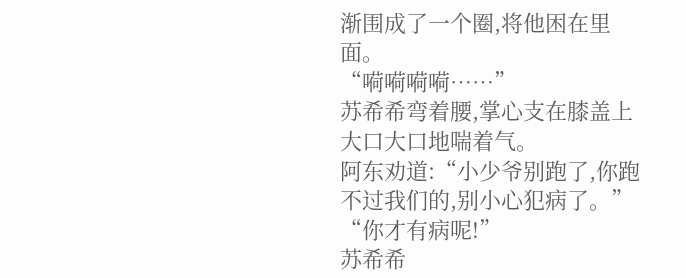渐围成了一个圈,将他困在里面。
“嗬嗬嗬嗬……”
苏希希弯着腰,掌心支在膝盖上大口大口地喘着气。
阿东劝道:“小少爷别跑了,你跑不过我们的,别小心犯病了。”
“你才有病呢!”
苏希希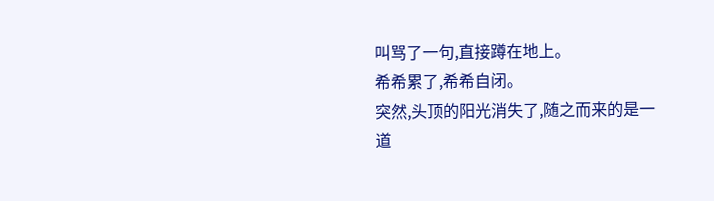叫骂了一句,直接蹲在地上。
希希累了,希希自闭。
突然,头顶的阳光消失了,随之而来的是一道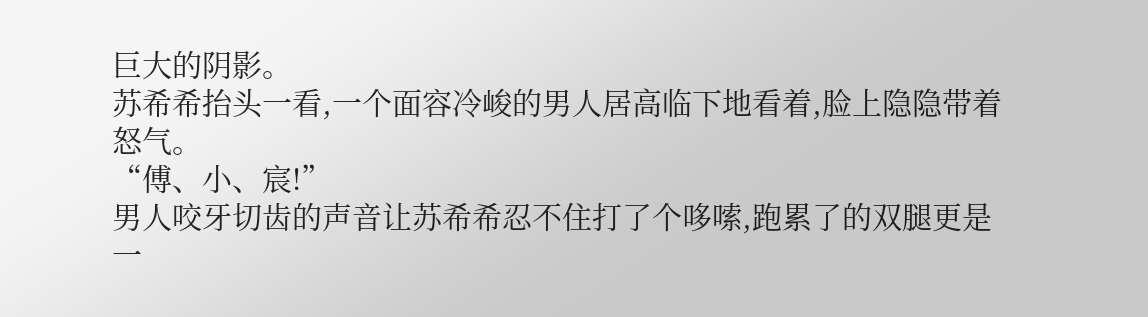巨大的阴影。
苏希希抬头一看,一个面容冷峻的男人居高临下地看着,脸上隐隐带着怒气。
“傅、小、宸!”
男人咬牙切齿的声音让苏希希忍不住打了个哆嗦,跑累了的双腿更是一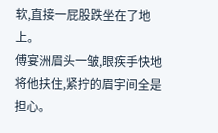软,直接一屁股跌坐在了地上。
傅宴洲眉头一皱,眼疾手快地将他扶住,紧拧的眉宇间全是担心。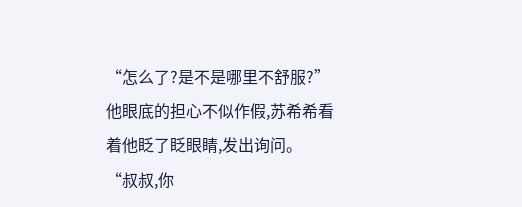“怎么了?是不是哪里不舒服?”
他眼底的担心不似作假,苏希希看着他眨了眨眼睛,发出询问。
“叔叔,你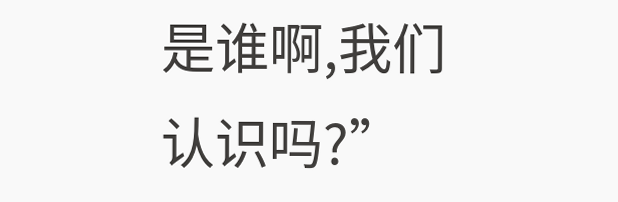是谁啊,我们认识吗?”